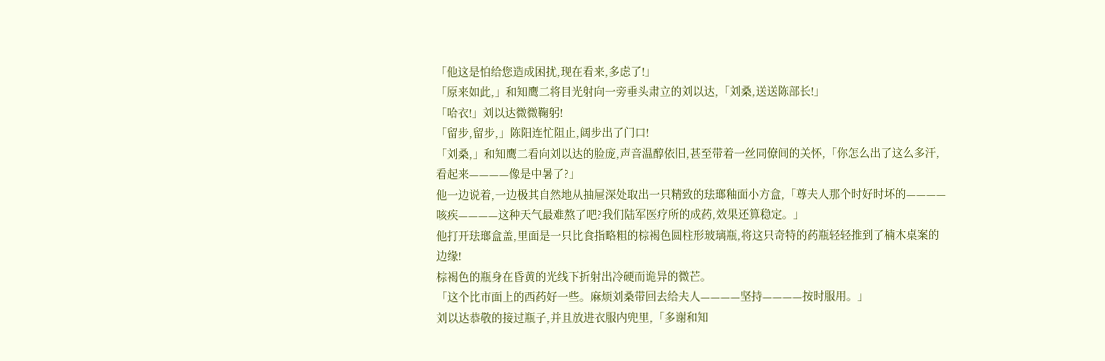「他这是怕给您造成困扰,现在看来,多虑了!」
「原来如此,」和知鹰二将目光射向一旁垂头肃立的刘以达,「刘桑,送送陈部长!」
「哈衣!」刘以达微微鞠躬!
「留步,留步,」陈阳连忙阻止,阔步出了门口!
「刘桑,」和知鹰二看向刘以达的脸庞,声音温醇依旧,甚至带着一丝同僚间的关怀,「你怎么出了这么多汗,看起来————像是中暑了?」
他一边说着,一边极其自然地从抽屉深处取出一只精致的珐瑯釉面小方盒,「尊夫人那个时好时坏的————咳疾————这种天气最难熬了吧?我们陆军医疗所的成药,效果还算稳定。」
他打开珐瑯盒盖,里面是一只比食指略粗的棕褐色圆柱形玻璃瓶,将这只奇特的药瓶轻轻推到了楠木桌案的边缘!
棕褐色的瓶身在昏黄的光线下折射出冷硬而诡异的微芒。
「这个比市面上的西药好一些。麻烦刘桑带回去给夫人————坚持————按时服用。」
刘以达恭敬的接过瓶子,并且放进衣服内兜里,「多谢和知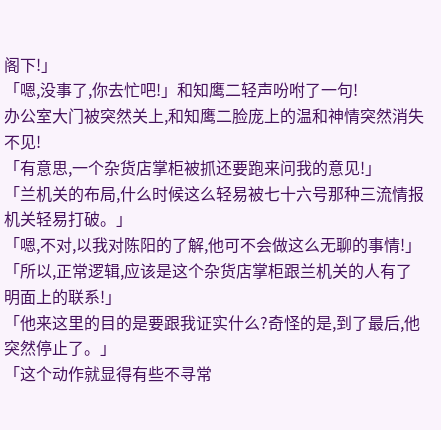阁下!」
「嗯,没事了,你去忙吧!」和知鹰二轻声吩咐了一句!
办公室大门被突然关上,和知鹰二脸庞上的温和神情突然消失不见!
「有意思,一个杂货店掌柜被抓还要跑来问我的意见!」
「兰机关的布局,什么时候这么轻易被七十六号那种三流情报机关轻易打破。」
「嗯,不对,以我对陈阳的了解,他可不会做这么无聊的事情!」
「所以,正常逻辑,应该是这个杂货店掌柜跟兰机关的人有了明面上的联系!」
「他来这里的目的是要跟我证实什么?奇怪的是,到了最后,他突然停止了。」
「这个动作就显得有些不寻常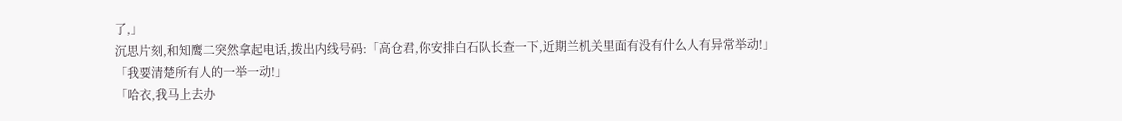了,」
沉思片刻,和知鹰二突然拿起电话,拨出内线号码:「高仓君,你安排白石队长查一下,近期兰机关里面有没有什么人有异常举动!」
「我要清楚所有人的一举一动!」
「哈衣,我马上去办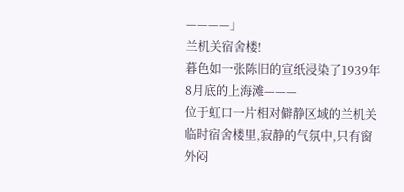————」
兰机关宿舍楼!
暮色如一张陈旧的宣纸浸染了1939年8月底的上海滩———
位于虹口一片相对僻静区域的兰机关临时宿舍楼里,寂静的气氛中,只有窗外闷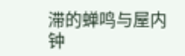滞的蝉鸣与屋内钟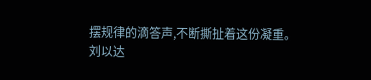摆规律的滴答声,不断撕扯着这份凝重。
刘以达